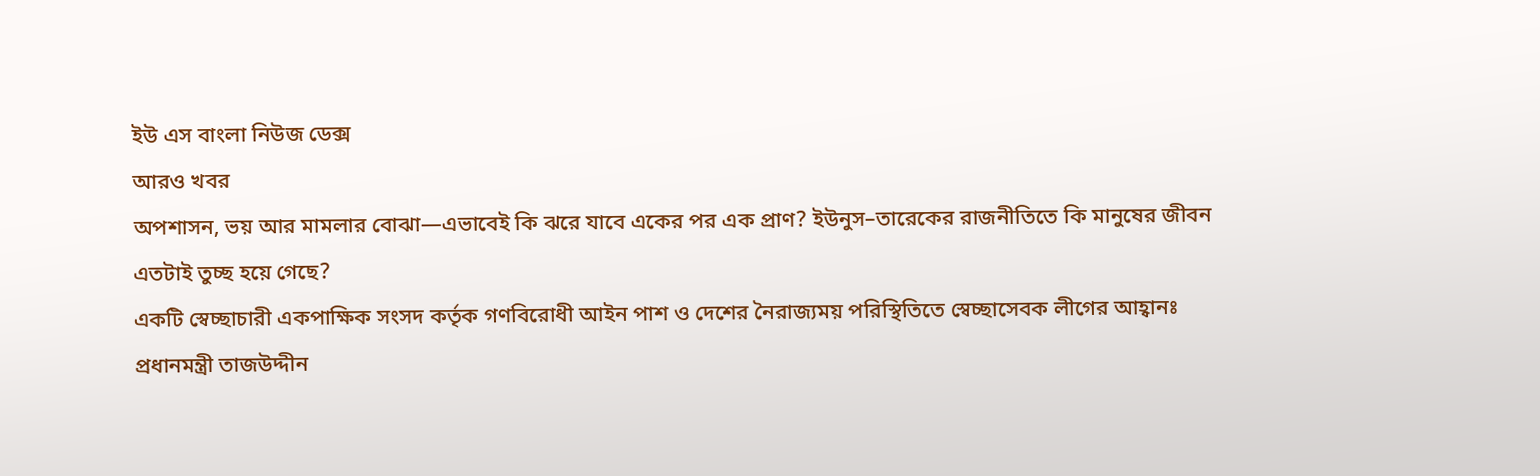ইউ এস বাংলা নিউজ ডেক্স
আরও খবর
অপশাসন, ভয় আর মামলার বোঝা—এভাবেই কি ঝরে যাবে একের পর এক প্রাণ? ইউনুস–তারেকের রাজনীতিতে কি মানুষের জীবন এতটাই তুচ্ছ হয়ে গেছে?
একটি স্বেচ্ছাচারী একপাক্ষিক সংসদ কর্তৃক গণবিরোধী আইন পাশ ও দেশের নৈরাজ্যময় পরিস্থিতিতে স্বেচ্ছাসেবক লীগের আহ্বানঃ
প্রধানমন্ত্রী তাজউদ্দীন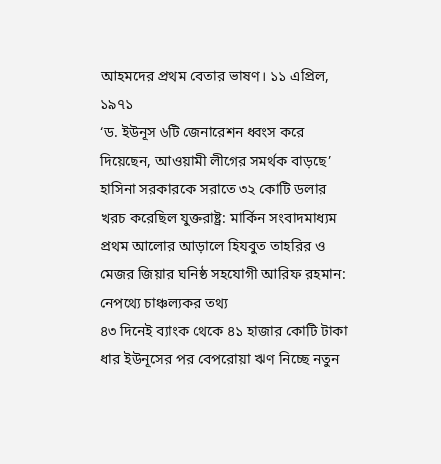আহমদের প্রথম বেতার ভাষণ। ১১ এপ্রিল, ১৯৭১
‘ড. ইউনূস ৬টি জেনারেশন ধ্বংস করে দিয়েছেন, আওয়ামী লীগের সমর্থক বাড়ছে’
হাসিনা সরকারকে সরাতে ৩২ কোটি ডলার খরচ করেছিল যুক্তরাষ্ট্র: মার্কিন সংবাদমাধ্যম
প্রথম আলোর আড়ালে হিযবুত তাহরির ও মেজর জিয়ার ঘনিষ্ঠ সহযোগী আরিফ রহমান: নেপথ্যে চাঞ্চল্যকর তথ্য
৪৩ দিনেই ব্যাংক থেকে ৪১ হাজার কোটি টাকা ধার ইউনূসের পর বেপরোয়া ঋণ নিচ্ছে নতুন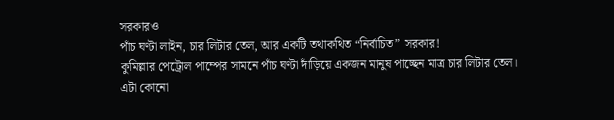সরকারও
পাঁচ ঘণ্টা লাইন, চার লিটার তেল, আর একটি তথাকথিত “নির্বাচিত” সরকার!
কুমিল্লার পেট্রোল পাম্পের সামনে পাঁচ ঘণ্টা দাঁড়িয়ে একজন মানুষ পাচ্ছেন মাত্র চার লিটার তেল। এটা কোনো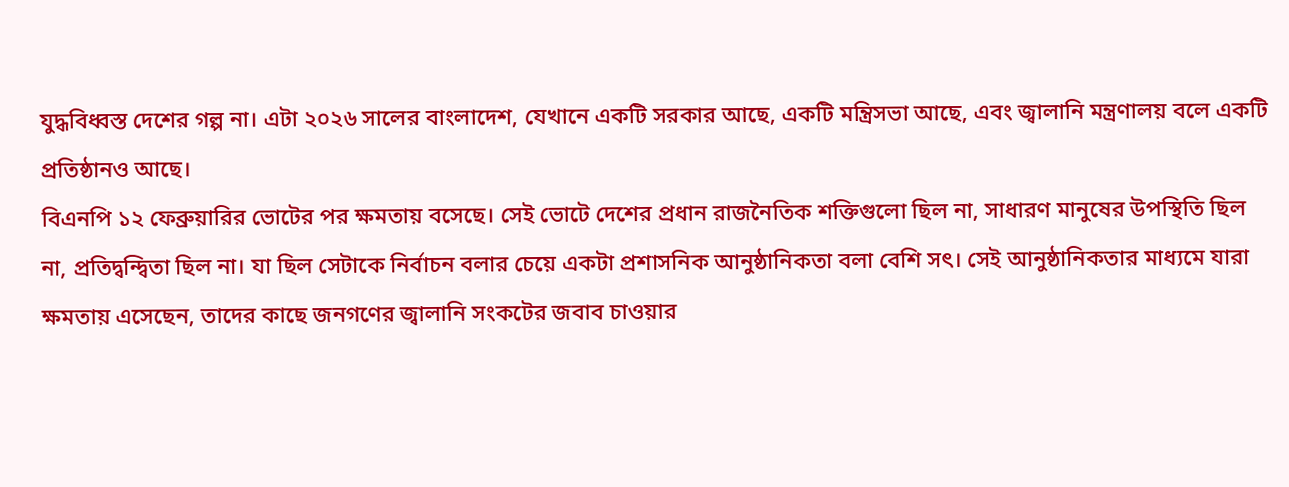যুদ্ধবিধ্বস্ত দেশের গল্প না। এটা ২০২৬ সালের বাংলাদেশ, যেখানে একটি সরকার আছে, একটি মন্ত্রিসভা আছে, এবং জ্বালানি মন্ত্রণালয় বলে একটি প্রতিষ্ঠানও আছে।
বিএনপি ১২ ফেব্রুয়ারির ভোটের পর ক্ষমতায় বসেছে। সেই ভোটে দেশের প্রধান রাজনৈতিক শক্তিগুলো ছিল না, সাধারণ মানুষের উপস্থিতি ছিল না, প্রতিদ্বন্দ্বিতা ছিল না। যা ছিল সেটাকে নির্বাচন বলার চেয়ে একটা প্রশাসনিক আনুষ্ঠানিকতা বলা বেশি সৎ। সেই আনুষ্ঠানিকতার মাধ্যমে যারা ক্ষমতায় এসেছেন, তাদের কাছে জনগণের জ্বালানি সংকটের জবাব চাওয়ার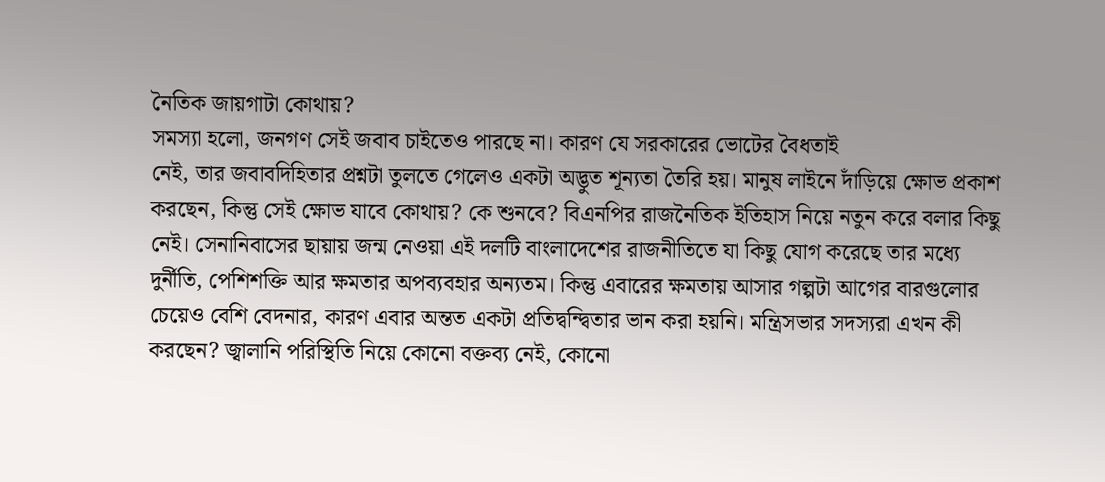নৈতিক জায়গাটা কোথায়?
সমস্যা হলো, জনগণ সেই জবাব চাইতেও পারছে না। কারণ যে সরকারের ভোটের বৈধতাই
নেই, তার জবাবদিহিতার প্রশ্নটা তুলতে গেলেও একটা অদ্ভুত শূন্যতা তৈরি হয়। মানুষ লাইনে দাঁড়িয়ে ক্ষোভ প্রকাশ করছেন, কিন্তু সেই ক্ষোভ যাবে কোথায়? কে শুনবে? বিএনপির রাজনৈতিক ইতিহাস নিয়ে নতুন করে বলার কিছু নেই। সেনানিবাসের ছায়ায় জন্ম নেওয়া এই দলটি বাংলাদেশের রাজনীতিতে যা কিছু যোগ করেছে তার মধ্যে দুর্নীতি, পেশিশক্তি আর ক্ষমতার অপব্যবহার অন্যতম। কিন্তু এবারের ক্ষমতায় আসার গল্পটা আগের বারগুলোর চেয়েও বেশি বেদনার, কারণ এবার অন্তত একটা প্রতিদ্বন্দ্বিতার ভান করা হয়নি। মন্ত্রিসভার সদস্যরা এখন কী করছেন? জ্বালানি পরিস্থিতি নিয়ে কোনো বক্তব্য নেই, কোনো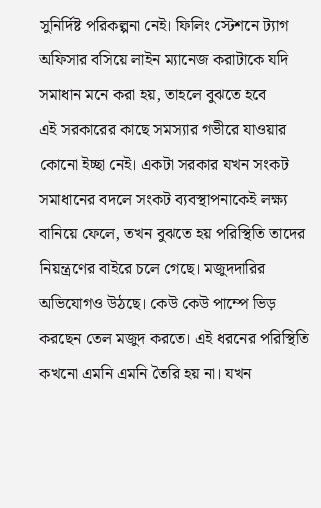সুনির্দিষ্ট পরিকল্পনা নেই। ফিলিং স্টেশনে ট্যাগ অফিসার বসিয়ে লাইন ম্যানেজ করাটাকে যদি সমাধান মনে করা হয়, তাহলে বুঝতে হবে
এই সরকারের কাছে সমস্যার গভীরে যাওয়ার কোনো ইচ্ছা নেই। একটা সরকার যখন সংকট সমাধানের বদলে সংকট ব্যবস্থাপনাকেই লক্ষ্য বানিয়ে ফেলে, তখন বুঝতে হয় পরিস্থিতি তাদের নিয়ন্ত্রণের বাইরে চলে গেছে। মজুদদারির অভিযোগও উঠছে। কেউ কেউ পাম্পে ভিড় করছেন তেল মজুদ করতে। এই ধরনের পরিস্থিতি কখনো এমনি এমনি তৈরি হয় না। যখন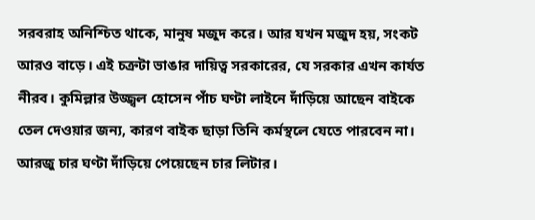সরবরাহ অনিশ্চিত থাকে, মানুষ মজুদ করে। আর যখন মজুদ হয়, সংকট আরও বাড়ে। এই চক্রটা ভাঙার দায়িত্ব সরকারের, যে সরকার এখন কার্যত নীরব। কুমিল্লার উজ্জ্বল হোসেন পাঁচ ঘণ্টা লাইনে দাঁড়িয়ে আছেন বাইকে তেল দেওয়ার জন্য, কারণ বাইক ছাড়া তিনি কর্মস্থলে যেতে পারবেন না। আরজু চার ঘণ্টা দাঁড়িয়ে পেয়েছেন চার লিটার।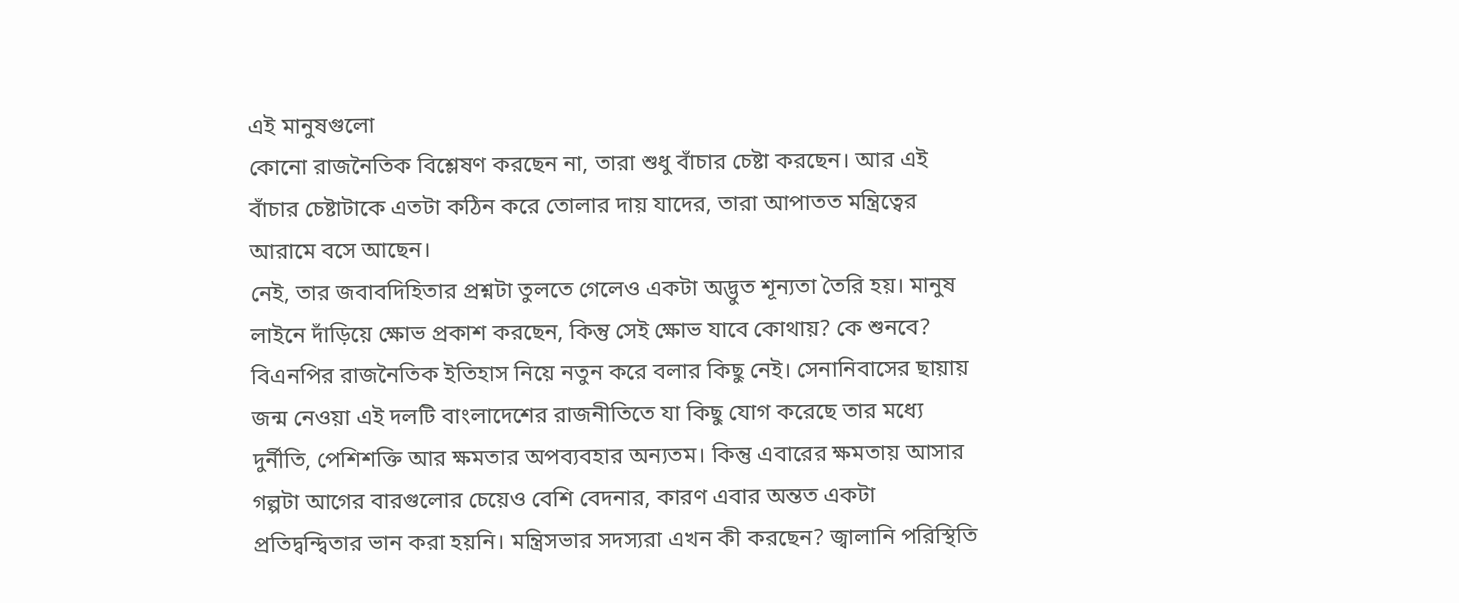এই মানুষগুলো
কোনো রাজনৈতিক বিশ্লেষণ করছেন না, তারা শুধু বাঁচার চেষ্টা করছেন। আর এই বাঁচার চেষ্টাটাকে এতটা কঠিন করে তোলার দায় যাদের, তারা আপাতত মন্ত্রিত্বের আরামে বসে আছেন।
নেই, তার জবাবদিহিতার প্রশ্নটা তুলতে গেলেও একটা অদ্ভুত শূন্যতা তৈরি হয়। মানুষ লাইনে দাঁড়িয়ে ক্ষোভ প্রকাশ করছেন, কিন্তু সেই ক্ষোভ যাবে কোথায়? কে শুনবে? বিএনপির রাজনৈতিক ইতিহাস নিয়ে নতুন করে বলার কিছু নেই। সেনানিবাসের ছায়ায় জন্ম নেওয়া এই দলটি বাংলাদেশের রাজনীতিতে যা কিছু যোগ করেছে তার মধ্যে দুর্নীতি, পেশিশক্তি আর ক্ষমতার অপব্যবহার অন্যতম। কিন্তু এবারের ক্ষমতায় আসার গল্পটা আগের বারগুলোর চেয়েও বেশি বেদনার, কারণ এবার অন্তত একটা প্রতিদ্বন্দ্বিতার ভান করা হয়নি। মন্ত্রিসভার সদস্যরা এখন কী করছেন? জ্বালানি পরিস্থিতি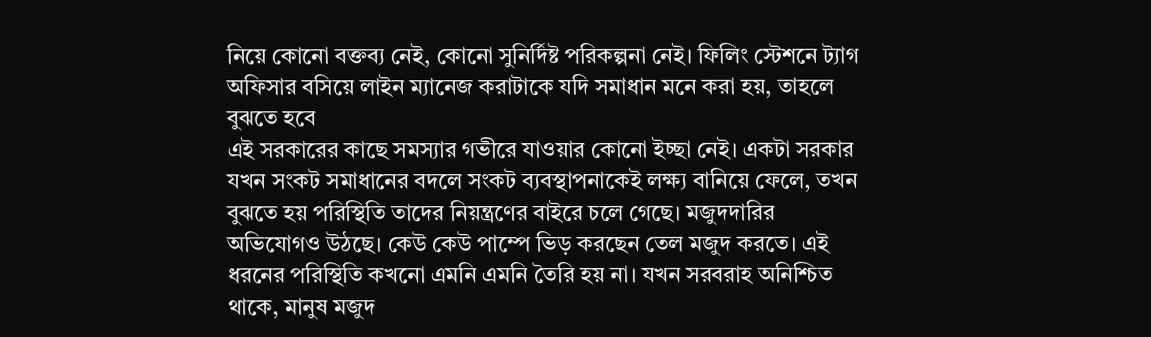নিয়ে কোনো বক্তব্য নেই, কোনো সুনির্দিষ্ট পরিকল্পনা নেই। ফিলিং স্টেশনে ট্যাগ অফিসার বসিয়ে লাইন ম্যানেজ করাটাকে যদি সমাধান মনে করা হয়, তাহলে বুঝতে হবে
এই সরকারের কাছে সমস্যার গভীরে যাওয়ার কোনো ইচ্ছা নেই। একটা সরকার যখন সংকট সমাধানের বদলে সংকট ব্যবস্থাপনাকেই লক্ষ্য বানিয়ে ফেলে, তখন বুঝতে হয় পরিস্থিতি তাদের নিয়ন্ত্রণের বাইরে চলে গেছে। মজুদদারির অভিযোগও উঠছে। কেউ কেউ পাম্পে ভিড় করছেন তেল মজুদ করতে। এই ধরনের পরিস্থিতি কখনো এমনি এমনি তৈরি হয় না। যখন সরবরাহ অনিশ্চিত থাকে, মানুষ মজুদ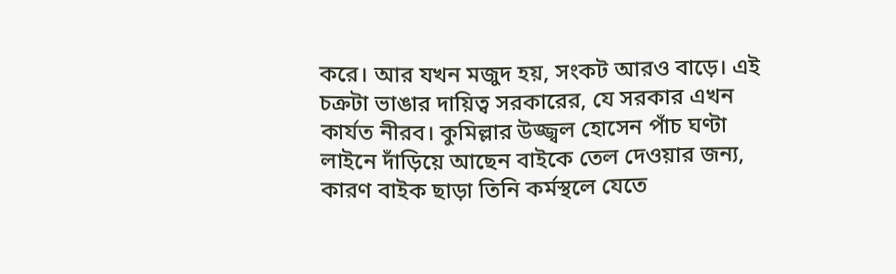করে। আর যখন মজুদ হয়, সংকট আরও বাড়ে। এই চক্রটা ভাঙার দায়িত্ব সরকারের, যে সরকার এখন কার্যত নীরব। কুমিল্লার উজ্জ্বল হোসেন পাঁচ ঘণ্টা লাইনে দাঁড়িয়ে আছেন বাইকে তেল দেওয়ার জন্য, কারণ বাইক ছাড়া তিনি কর্মস্থলে যেতে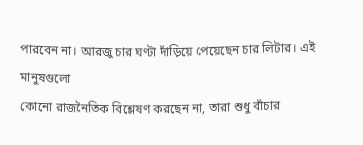পারবেন না। আরজু চার ঘণ্টা দাঁড়িয়ে পেয়েছেন চার লিটার। এই মানুষগুলো
কোনো রাজনৈতিক বিশ্লেষণ করছেন না, তারা শুধু বাঁচার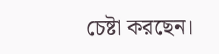চেষ্টা করছেন।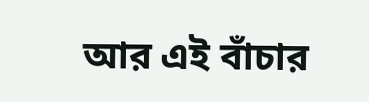আর এই বাঁচার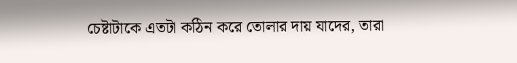চেষ্টাটাকে এতটা কঠিন করে তোলার দায় যাদের, তারা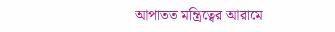আপাতত মন্ত্রিত্বের আরামে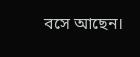বসে আছেন।